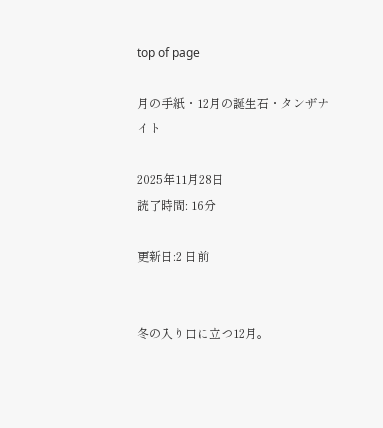top of page

月の手紙・12月の誕生石・タンザナイト

2025年11月28日
読了時間: 16分

更新日:2 日前


冬の入り口に立つ12月。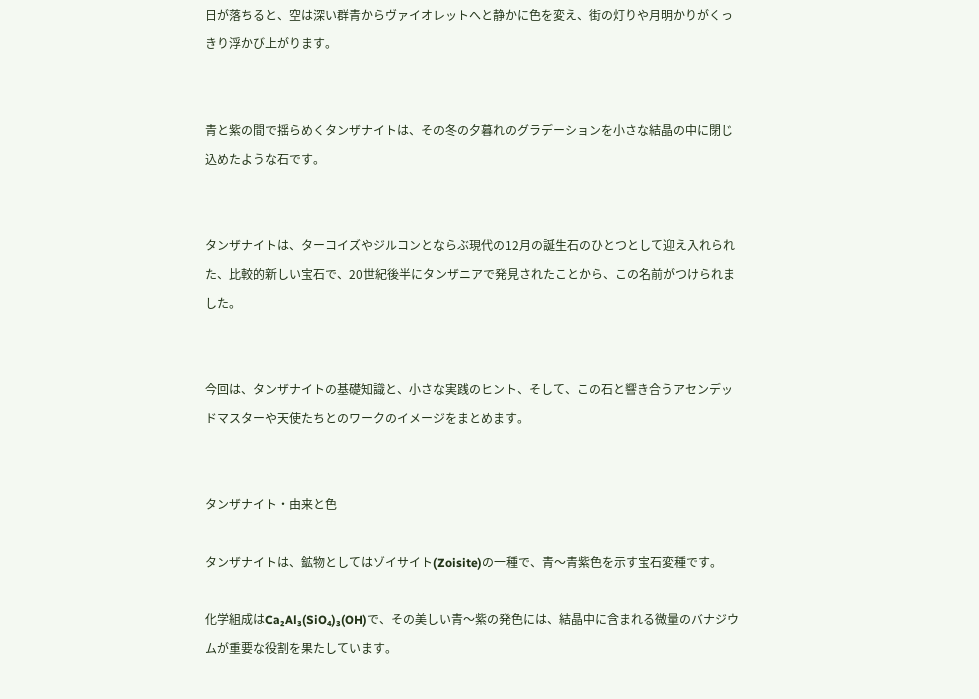日が落ちると、空は深い群青からヴァイオレットへと静かに色を変え、街の灯りや月明かりがくっきり浮かび上がります。


青と紫の間で揺らめくタンザナイトは、その冬の夕暮れのグラデーションを小さな結晶の中に閉じ込めたような石です。


タンザナイトは、ターコイズやジルコンとならぶ現代の12月の誕生石のひとつとして迎え入れられた、比較的新しい宝石で、20世紀後半にタンザニアで発見されたことから、この名前がつけられました。


今回は、タンザナイトの基礎知識と、小さな実践のヒント、そして、この石と響き合うアセンデッドマスターや天使たちとのワークのイメージをまとめます。


タンザナイト・由来と色

タンザナイトは、鉱物としてはゾイサイト(Zoisite)の一種で、青〜青紫色を示す宝石変種です。

化学組成はCa₂Al₃(SiO₄)₃(OH)で、その美しい青〜紫の発色には、結晶中に含まれる微量のバナジウムが重要な役割を果たしています。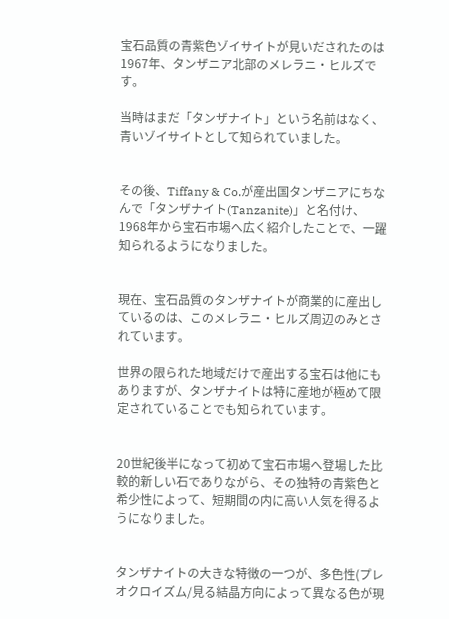宝石品質の青紫色ゾイサイトが見いだされたのは1967年、タンザニア北部のメレラニ・ヒルズです。

当時はまだ「タンザナイト」という名前はなく、青いゾイサイトとして知られていました。


その後、Tiffany & Co.が産出国タンザニアにちなんで「タンザナイト(Tanzanite)」と名付け、1968年から宝石市場へ広く紹介したことで、一躍知られるようになりました。


現在、宝石品質のタンザナイトが商業的に産出しているのは、このメレラニ・ヒルズ周辺のみとされています。

世界の限られた地域だけで産出する宝石は他にもありますが、タンザナイトは特に産地が極めて限定されていることでも知られています。


20世紀後半になって初めて宝石市場へ登場した比較的新しい石でありながら、その独特の青紫色と希少性によって、短期間の内に高い人気を得るようになりました。


タンザナイトの大きな特徴の一つが、多色性(プレオクロイズム/見る結晶方向によって異なる色が現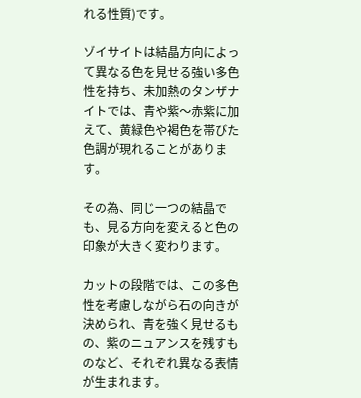れる性質)です。

ゾイサイトは結晶方向によって異なる色を見せる強い多色性を持ち、未加熱のタンザナイトでは、青や紫〜赤紫に加えて、黄緑色や褐色を帯びた色調が現れることがあります。

その為、同じ一つの結晶でも、見る方向を変えると色の印象が大きく変わります。

カットの段階では、この多色性を考慮しながら石の向きが決められ、青を強く見せるもの、紫のニュアンスを残すものなど、それぞれ異なる表情が生まれます。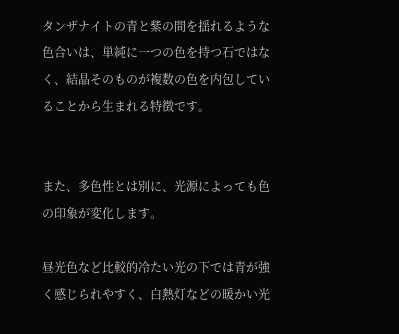タンザナイトの青と紫の間を揺れるような色合いは、単純に一つの色を持つ石ではなく、結晶そのものが複数の色を内包していることから生まれる特徴です。


また、多色性とは別に、光源によっても色の印象が変化します。

昼光色など比較的冷たい光の下では青が強く感じられやすく、白熱灯などの暖かい光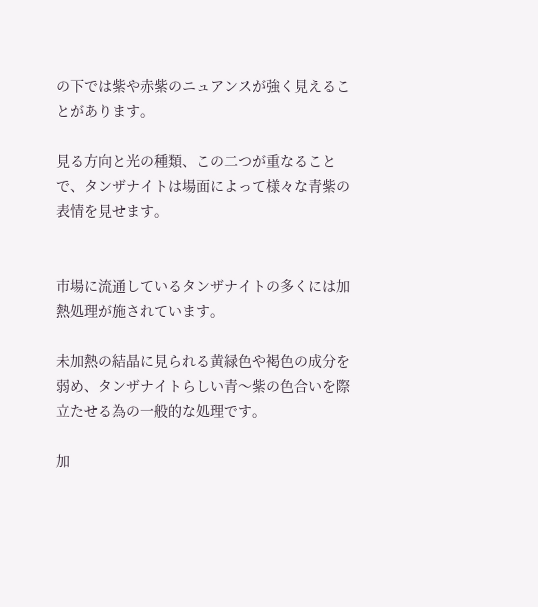の下では紫や赤紫のニュアンスが強く見えることがあります。

見る方向と光の種類、この二つが重なることで、タンザナイトは場面によって様々な青紫の表情を見せます。


市場に流通しているタンザナイトの多くには加熱処理が施されています。

未加熱の結晶に見られる黄緑色や褐色の成分を弱め、タンザナイトらしい青〜紫の色合いを際立たせる為の一般的な処理です。

加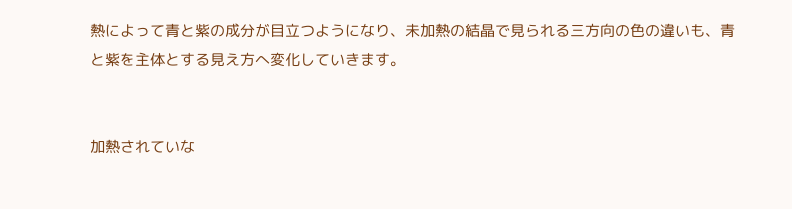熱によって青と紫の成分が目立つようになり、未加熱の結晶で見られる三方向の色の違いも、青と紫を主体とする見え方へ変化していきます。


加熱されていな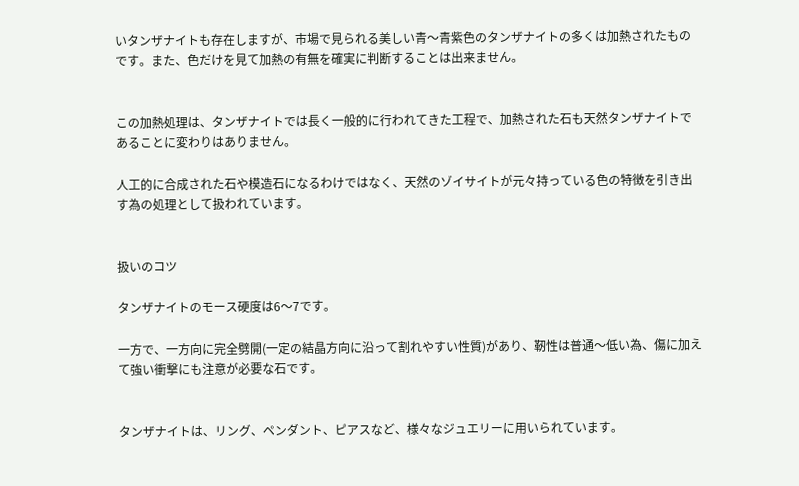いタンザナイトも存在しますが、市場で見られる美しい青〜青紫色のタンザナイトの多くは加熱されたものです。また、色だけを見て加熱の有無を確実に判断することは出来ません。


この加熱処理は、タンザナイトでは長く一般的に行われてきた工程で、加熱された石も天然タンザナイトであることに変わりはありません。

人工的に合成された石や模造石になるわけではなく、天然のゾイサイトが元々持っている色の特徴を引き出す為の処理として扱われています。


扱いのコツ

タンザナイトのモース硬度は6〜7です。

一方で、一方向に完全劈開(一定の結晶方向に沿って割れやすい性質)があり、靭性は普通〜低い為、傷に加えて強い衝撃にも注意が必要な石です。


タンザナイトは、リング、ペンダント、ピアスなど、様々なジュエリーに用いられています。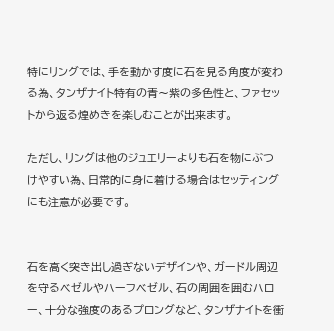特にリングでは、手を動かす度に石を見る角度が変わる為、タンザナイト特有の青〜紫の多色性と、ファセットから返る煌めきを楽しむことが出来ます。

ただし、リングは他のジュエリーよりも石を物にぶつけやすい為、日常的に身に着ける場合はセッティングにも注意が必要です。


石を高く突き出し過ぎないデザインや、ガードル周辺を守るベゼルやハーフベゼル、石の周囲を囲むハロー、十分な強度のあるプロングなど、タンザナイトを衝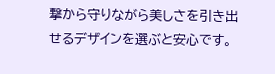撃から守りながら美しさを引き出せるデザインを選ぶと安心です。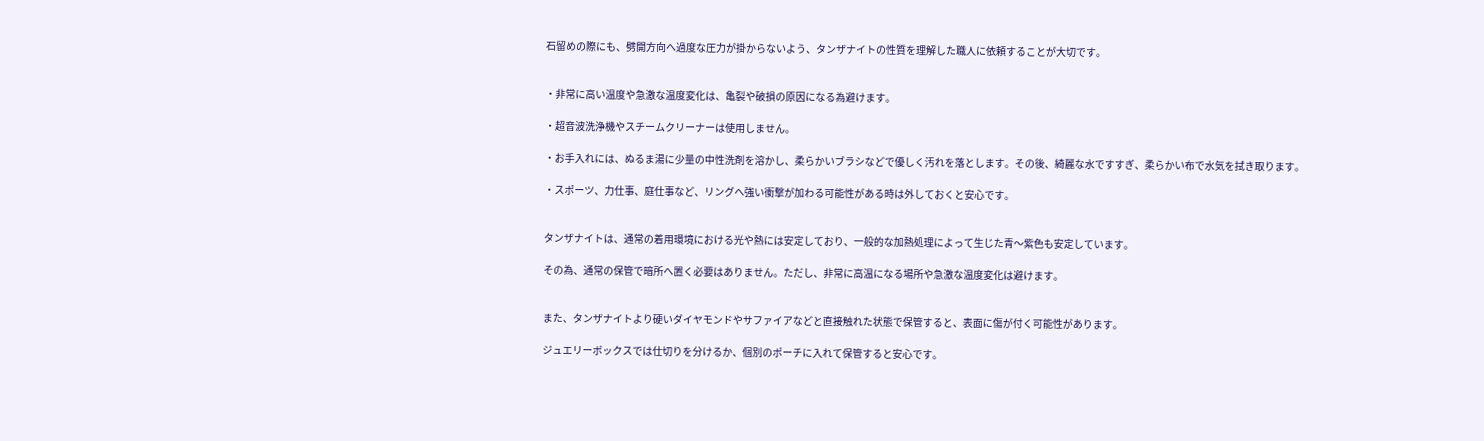石留めの際にも、劈開方向へ過度な圧力が掛からないよう、タンザナイトの性質を理解した職人に依頼することが大切です。


・非常に高い温度や急激な温度変化は、亀裂や破損の原因になる為避けます。

・超音波洗浄機やスチームクリーナーは使用しません。

・お手入れには、ぬるま湯に少量の中性洗剤を溶かし、柔らかいブラシなどで優しく汚れを落とします。その後、綺麗な水ですすぎ、柔らかい布で水気を拭き取ります。

・スポーツ、力仕事、庭仕事など、リングへ強い衝撃が加わる可能性がある時は外しておくと安心です。


タンザナイトは、通常の着用環境における光や熱には安定しており、一般的な加熱処理によって生じた青〜紫色も安定しています。

その為、通常の保管で暗所へ置く必要はありません。ただし、非常に高温になる場所や急激な温度変化は避けます。


また、タンザナイトより硬いダイヤモンドやサファイアなどと直接触れた状態で保管すると、表面に傷が付く可能性があります。

ジュエリーボックスでは仕切りを分けるか、個別のポーチに入れて保管すると安心です。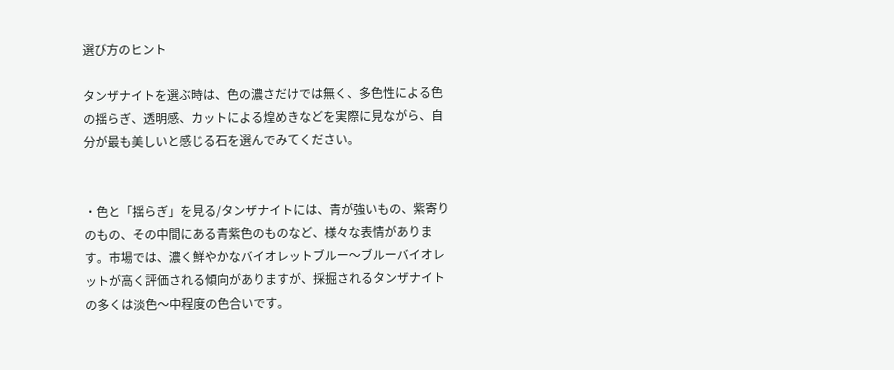選び方のヒント

タンザナイトを選ぶ時は、色の濃さだけでは無く、多色性による色の揺らぎ、透明感、カットによる煌めきなどを実際に見ながら、自分が最も美しいと感じる石を選んでみてください。


・色と「揺らぎ」を見る/タンザナイトには、青が強いもの、紫寄りのもの、その中間にある青紫色のものなど、様々な表情があります。市場では、濃く鮮やかなバイオレットブルー〜ブルーバイオレットが高く評価される傾向がありますが、採掘されるタンザナイトの多くは淡色〜中程度の色合いです。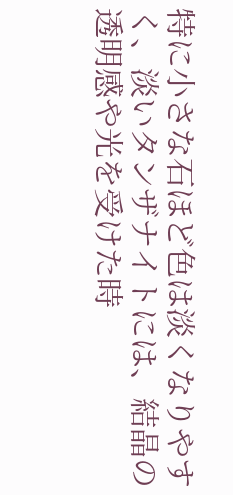特に小さな石ほど色は淡くなりやすく、淡いタンザナイトには、結晶の透明感や光を受けた時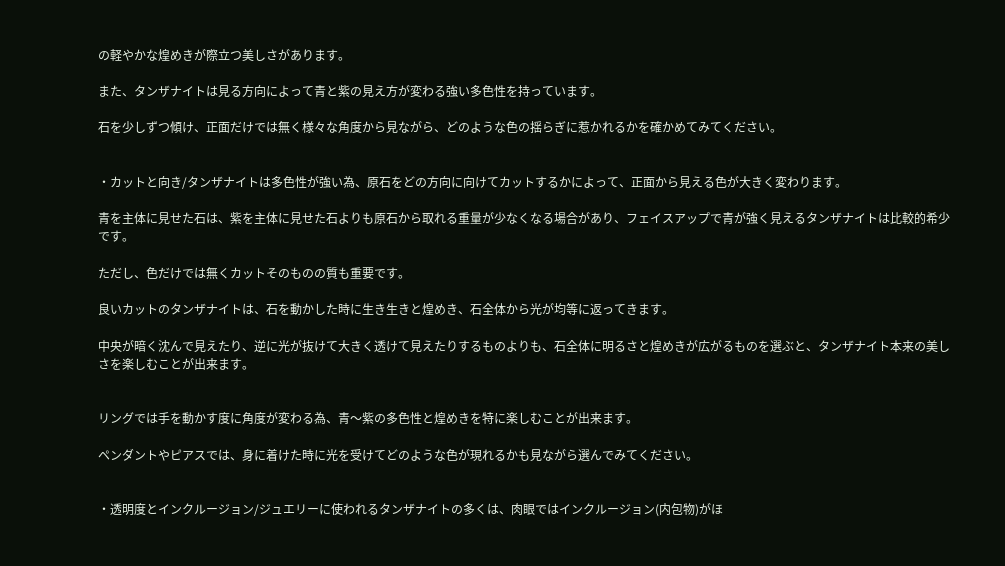の軽やかな煌めきが際立つ美しさがあります。

また、タンザナイトは見る方向によって青と紫の見え方が変わる強い多色性を持っています。

石を少しずつ傾け、正面だけでは無く様々な角度から見ながら、どのような色の揺らぎに惹かれるかを確かめてみてください。


・カットと向き/タンザナイトは多色性が強い為、原石をどの方向に向けてカットするかによって、正面から見える色が大きく変わります。

青を主体に見せた石は、紫を主体に見せた石よりも原石から取れる重量が少なくなる場合があり、フェイスアップで青が強く見えるタンザナイトは比較的希少です。

ただし、色だけでは無くカットそのものの質も重要です。

良いカットのタンザナイトは、石を動かした時に生き生きと煌めき、石全体から光が均等に返ってきます。

中央が暗く沈んで見えたり、逆に光が抜けて大きく透けて見えたりするものよりも、石全体に明るさと煌めきが広がるものを選ぶと、タンザナイト本来の美しさを楽しむことが出来ます。


リングでは手を動かす度に角度が変わる為、青〜紫の多色性と煌めきを特に楽しむことが出来ます。

ペンダントやピアスでは、身に着けた時に光を受けてどのような色が現れるかも見ながら選んでみてください。


・透明度とインクルージョン/ジュエリーに使われるタンザナイトの多くは、肉眼ではインクルージョン(内包物)がほ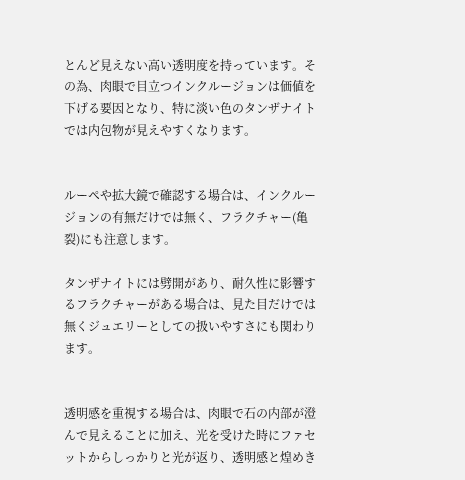とんど見えない高い透明度を持っています。その為、肉眼で目立つインクルージョンは価値を下げる要因となり、特に淡い色のタンザナイトでは内包物が見えやすくなります。


ルーペや拡大鏡で確認する場合は、インクルージョンの有無だけでは無く、フラクチャー(亀裂)にも注意します。

タンザナイトには劈開があり、耐久性に影響するフラクチャーがある場合は、見た目だけでは無くジュエリーとしての扱いやすさにも関わります。


透明感を重視する場合は、肉眼で石の内部が澄んで見えることに加え、光を受けた時にファセットからしっかりと光が返り、透明感と煌めき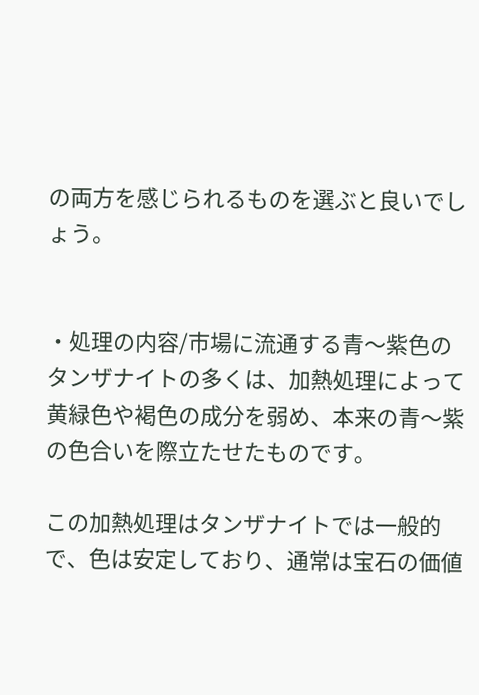の両方を感じられるものを選ぶと良いでしょう。


・処理の内容/市場に流通する青〜紫色のタンザナイトの多くは、加熱処理によって黄緑色や褐色の成分を弱め、本来の青〜紫の色合いを際立たせたものです。

この加熱処理はタンザナイトでは一般的で、色は安定しており、通常は宝石の価値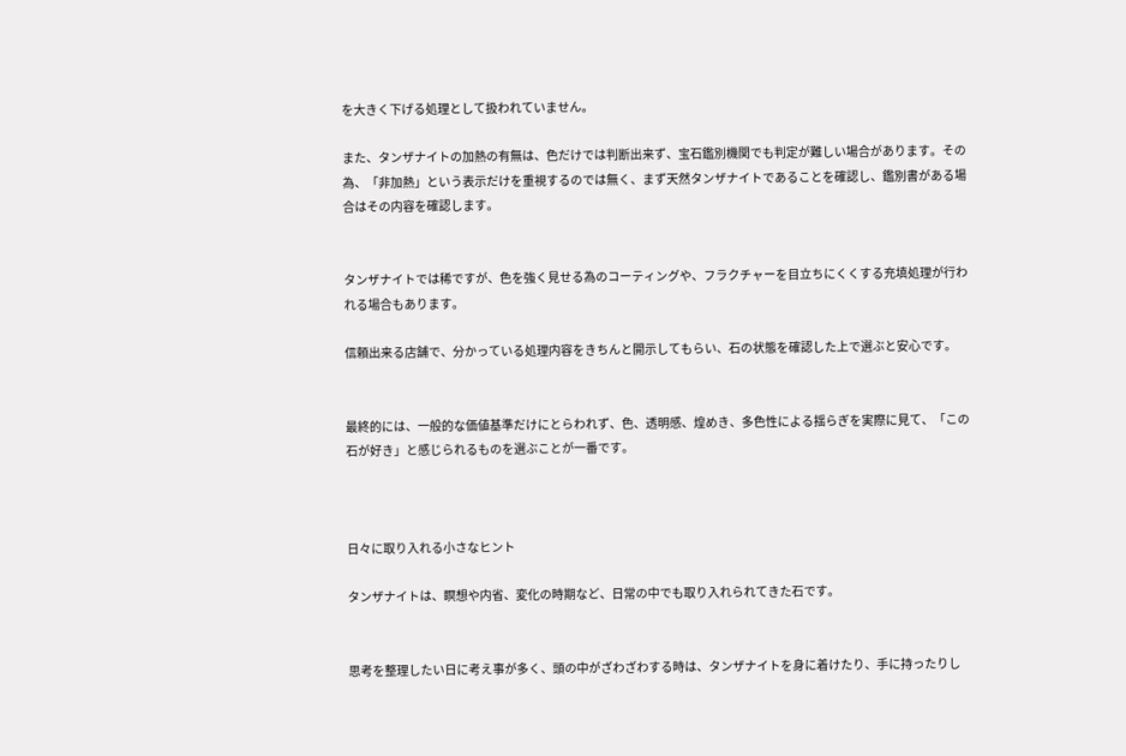を大きく下げる処理として扱われていません。

また、タンザナイトの加熱の有無は、色だけでは判断出来ず、宝石鑑別機関でも判定が難しい場合があります。その為、「非加熱」という表示だけを重視するのでは無く、まず天然タンザナイトであることを確認し、鑑別書がある場合はその内容を確認します。


タンザナイトでは稀ですが、色を強く見せる為のコーティングや、フラクチャーを目立ちにくくする充填処理が行われる場合もあります。

信頼出来る店舗で、分かっている処理内容をきちんと開示してもらい、石の状態を確認した上で選ぶと安心です。


最終的には、一般的な価値基準だけにとらわれず、色、透明感、煌めき、多色性による揺らぎを実際に見て、「この石が好き」と感じられるものを選ぶことが一番です。



日々に取り入れる小さなヒント

タンザナイトは、瞑想や内省、変化の時期など、日常の中でも取り入れられてきた石です。


思考を整理したい日に考え事が多く、頭の中がざわざわする時は、タンザナイトを身に着けたり、手に持ったりし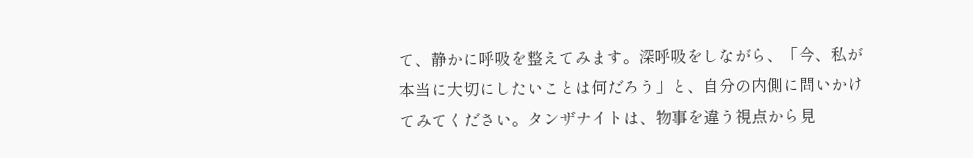て、静かに呼吸を整えてみます。深呼吸をしながら、「今、私が本当に大切にしたいことは何だろう」と、自分の内側に問いかけてみてください。タンザナイトは、物事を違う視点から見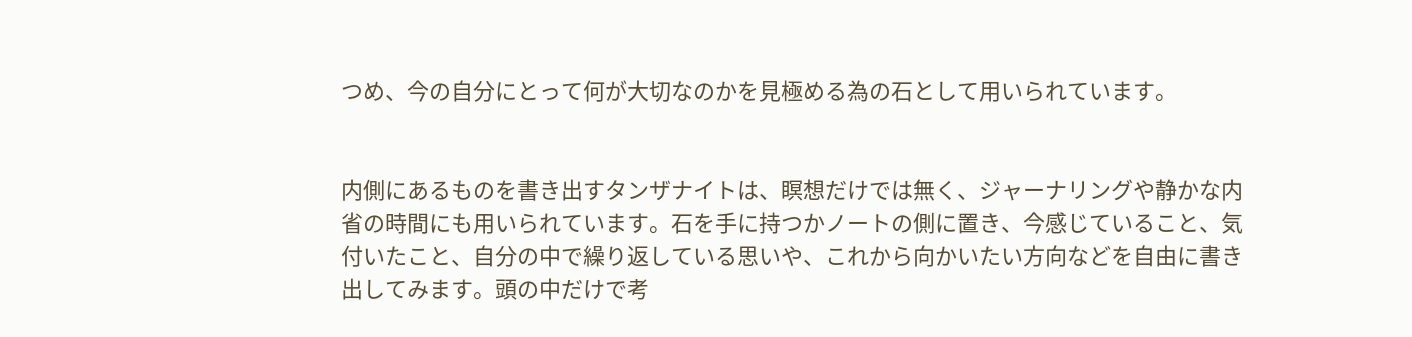つめ、今の自分にとって何が大切なのかを見極める為の石として用いられています。


内側にあるものを書き出すタンザナイトは、瞑想だけでは無く、ジャーナリングや静かな内省の時間にも用いられています。石を手に持つかノートの側に置き、今感じていること、気付いたこと、自分の中で繰り返している思いや、これから向かいたい方向などを自由に書き出してみます。頭の中だけで考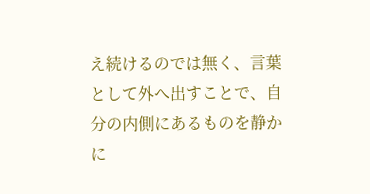え続けるのでは無く、言葉として外へ出すことで、自分の内側にあるものを静かに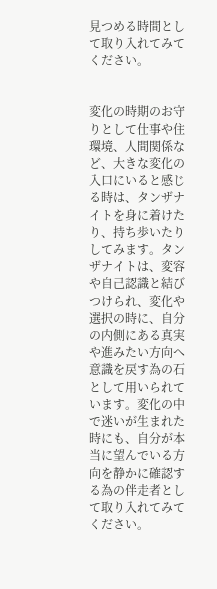見つめる時間として取り入れてみてください。


変化の時期のお守りとして仕事や住環境、人間関係など、大きな変化の入口にいると感じる時は、タンザナイトを身に着けたり、持ち歩いたりしてみます。タンザナイトは、変容や自己認識と結びつけられ、変化や選択の時に、自分の内側にある真実や進みたい方向へ意識を戻す為の石として用いられています。変化の中で迷いが生まれた時にも、自分が本当に望んでいる方向を静かに確認する為の伴走者として取り入れてみてください。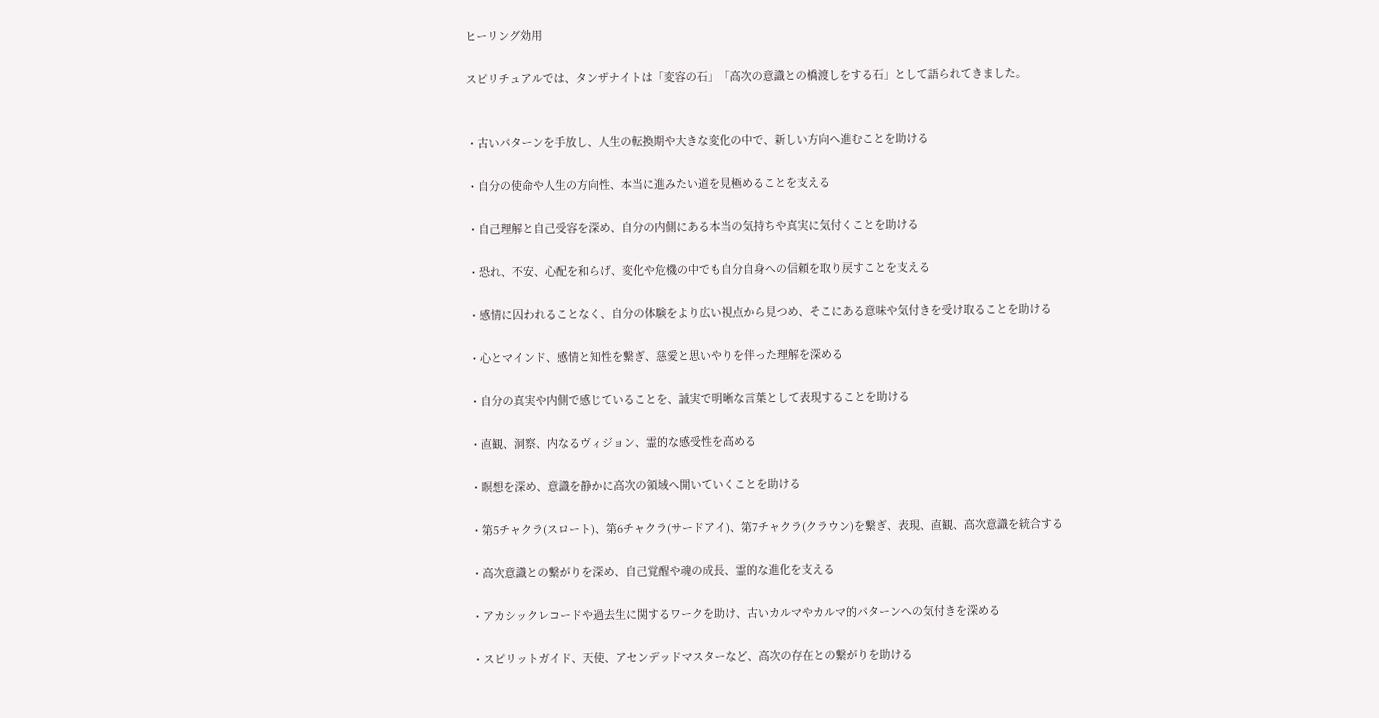ヒーリング効用

スピリチュアルでは、タンザナイトは「変容の石」「高次の意識との橋渡しをする石」として語られてきました。


・古いパターンを手放し、人生の転換期や大きな変化の中で、新しい方向へ進むことを助ける

・自分の使命や人生の方向性、本当に進みたい道を見極めることを支える

・自己理解と自己受容を深め、自分の内側にある本当の気持ちや真実に気付くことを助ける

・恐れ、不安、心配を和らげ、変化や危機の中でも自分自身への信頼を取り戻すことを支える

・感情に囚われることなく、自分の体験をより広い視点から見つめ、そこにある意味や気付きを受け取ることを助ける

・心とマインド、感情と知性を繋ぎ、慈愛と思いやりを伴った理解を深める

・自分の真実や内側で感じていることを、誠実で明晰な言葉として表現することを助ける

・直観、洞察、内なるヴィジョン、霊的な感受性を高める

・瞑想を深め、意識を静かに高次の領域へ開いていくことを助ける

・第5チャクラ(スロート)、第6チャクラ(サードアイ)、第7チャクラ(クラウン)を繋ぎ、表現、直観、高次意識を統合する

・高次意識との繋がりを深め、自己覚醒や魂の成長、霊的な進化を支える

・アカシックレコードや過去生に関するワークを助け、古いカルマやカルマ的パターンへの気付きを深める

・スピリットガイド、天使、アセンデッドマスターなど、高次の存在との繋がりを助ける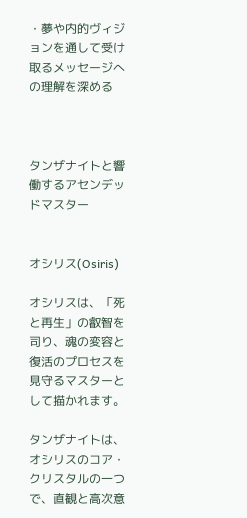・夢や内的ヴィジョンを通して受け取るメッセージへの理解を深める



タンザナイトと響働するアセンデッドマスター


オシリス(Osiris)

オシリスは、「死と再生」の叡智を司り、魂の変容と復活のプロセスを見守るマスターとして描かれます。

タンザナイトは、オシリスのコア・クリスタルの一つで、直観と高次意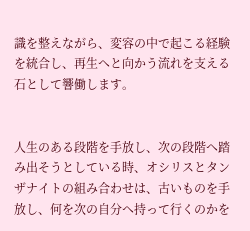識を整えながら、変容の中で起こる経験を統合し、再生へと向かう流れを支える石として響働します。


人生のある段階を手放し、次の段階へ踏み出そうとしている時、オシリスとタンザナイトの組み合わせは、古いものを手放し、何を次の自分へ持って行くのかを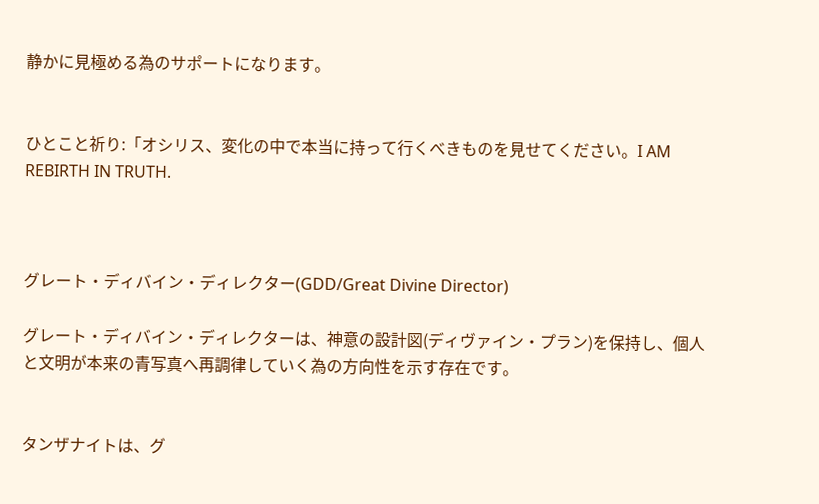静かに見極める為のサポートになります。


ひとこと祈り:「オシリス、変化の中で本当に持って行くべきものを見せてください。I AM REBIRTH IN TRUTH.



グレート・ディバイン・ディレクター(GDD/Great Divine Director)

グレート・ディバイン・ディレクターは、神意の設計図(ディヴァイン・プラン)を保持し、個人と文明が本来の青写真へ再調律していく為の方向性を示す存在です。


タンザナイトは、グ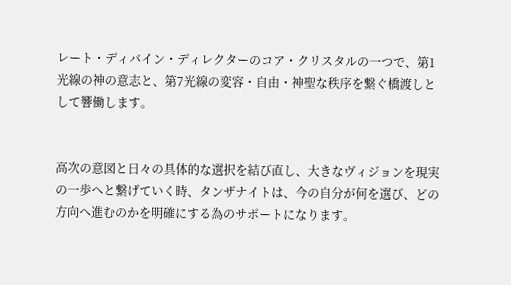レート・ディバイン・ディレクターのコア・クリスタルの一つで、第1光線の神の意志と、第7光線の変容・自由・神聖な秩序を繋ぐ橋渡しとして響働します。


高次の意図と日々の具体的な選択を結び直し、大きなヴィジョンを現実の一歩へと繋げていく時、タンザナイトは、今の自分が何を選び、どの方向へ進むのかを明確にする為のサポートになります。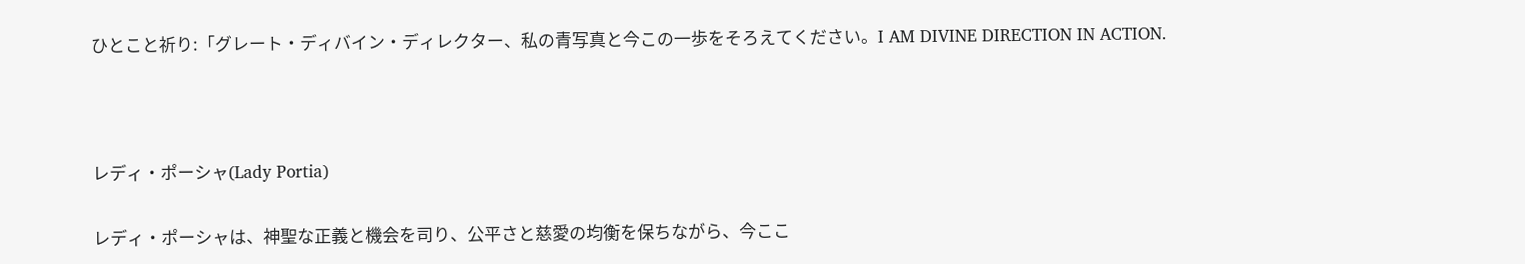ひとこと祈り:「グレート・ディバイン・ディレクター、私の青写真と今この一歩をそろえてください。I AM DIVINE DIRECTION IN ACTION.



レディ・ポーシャ(Lady Portia)

レディ・ポーシャは、神聖な正義と機会を司り、公平さと慈愛の均衡を保ちながら、今ここ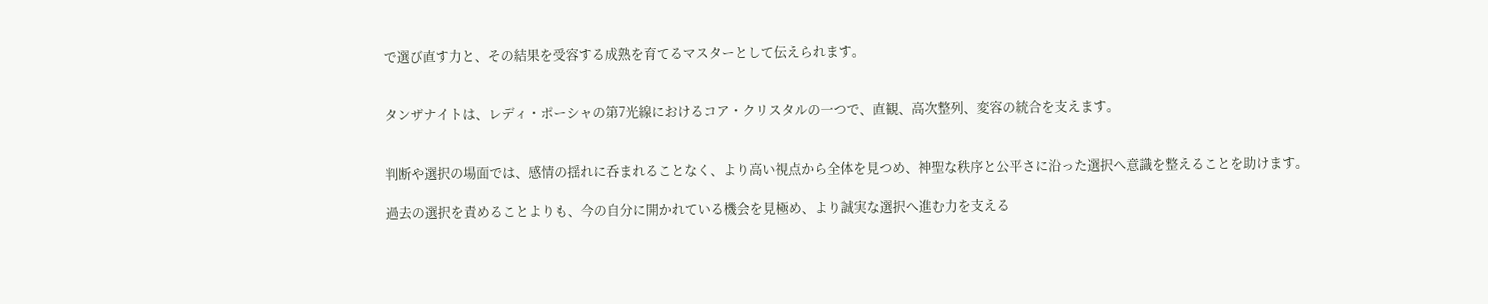で選び直す力と、その結果を受容する成熟を育てるマスターとして伝えられます。


タンザナイトは、レディ・ポーシャの第7光線におけるコア・クリスタルの一つで、直観、高次整列、変容の統合を支えます。


判断や選択の場面では、感情の揺れに呑まれることなく、より高い視点から全体を見つめ、神聖な秩序と公平さに沿った選択へ意識を整えることを助けます。

過去の選択を責めることよりも、今の自分に開かれている機会を見極め、より誠実な選択へ進む力を支える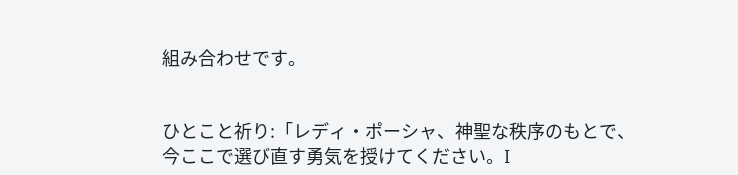組み合わせです。


ひとこと祈り:「レディ・ポーシャ、神聖な秩序のもとで、今ここで選び直す勇気を授けてください。I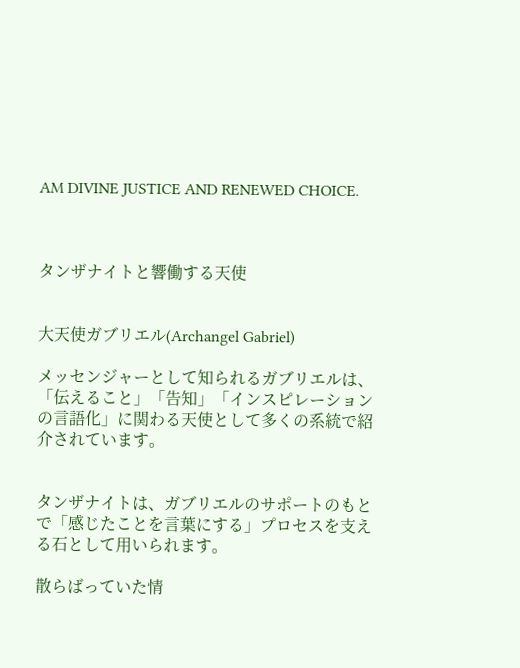AM DIVINE JUSTICE AND RENEWED CHOICE.



タンザナイトと響働する天使


大天使ガブリエル(Archangel Gabriel)

メッセンジャーとして知られるガブリエルは、「伝えること」「告知」「インスピレーションの言語化」に関わる天使として多くの系統で紹介されています。


タンザナイトは、ガブリエルのサポートのもとで「感じたことを言葉にする」プロセスを支える石として用いられます。

散らばっていた情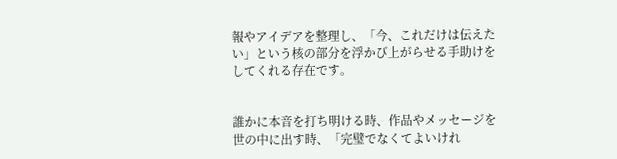報やアイデアを整理し、「今、これだけは伝えたい」という核の部分を浮かび上がらせる手助けをしてくれる存在です。


誰かに本音を打ち明ける時、作品やメッセージを世の中に出す時、「完璧でなくてよいけれ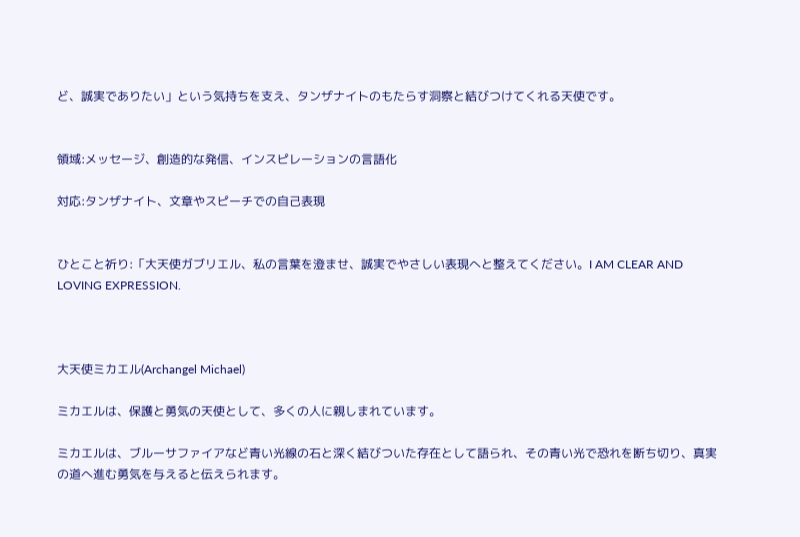ど、誠実でありたい」という気持ちを支え、タンザナイトのもたらす洞察と結びつけてくれる天使です。


領域:メッセージ、創造的な発信、インスピレーションの言語化

対応:タンザナイト、文章やスピーチでの自己表現


ひとこと祈り:「大天使ガブリエル、私の言葉を澄ませ、誠実でやさしい表現へと整えてください。I AM CLEAR AND LOVING EXPRESSION.



大天使ミカエル(Archangel Michael)

ミカエルは、保護と勇気の天使として、多くの人に親しまれています。

ミカエルは、ブルーサファイアなど青い光線の石と深く結びついた存在として語られ、その青い光で恐れを断ち切り、真実の道へ進む勇気を与えると伝えられます。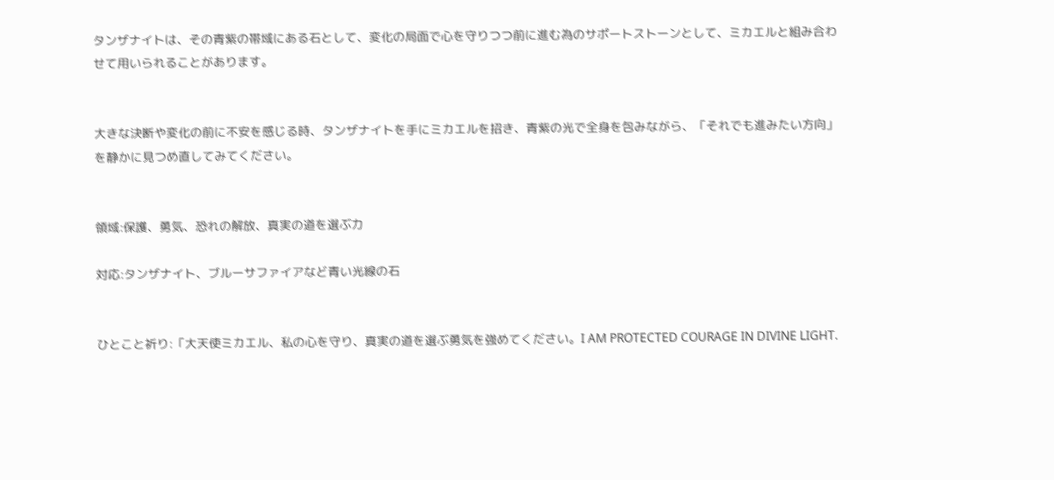タンザナイトは、その青紫の帯域にある石として、変化の局面で心を守りつつ前に進む為のサポートストーンとして、ミカエルと組み合わせて用いられることがあります。


大きな決断や変化の前に不安を感じる時、タンザナイトを手にミカエルを招き、青紫の光で全身を包みながら、「それでも進みたい方向」を静かに見つめ直してみてください。


領域:保護、勇気、恐れの解放、真実の道を選ぶ力

対応:タンザナイト、ブルーサファイアなど青い光線の石


ひとこと祈り:「大天使ミカエル、私の心を守り、真実の道を選ぶ勇気を強めてください。I AM PROTECTED COURAGE IN DIVINE LIGHT.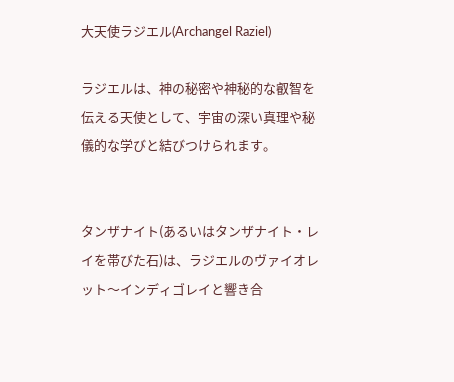大天使ラジエル(Archangel Raziel)

ラジエルは、神の秘密や神秘的な叡智を伝える天使として、宇宙の深い真理や秘儀的な学びと結びつけられます。


タンザナイト(あるいはタンザナイト・レイを帯びた石)は、ラジエルのヴァイオレット〜インディゴレイと響き合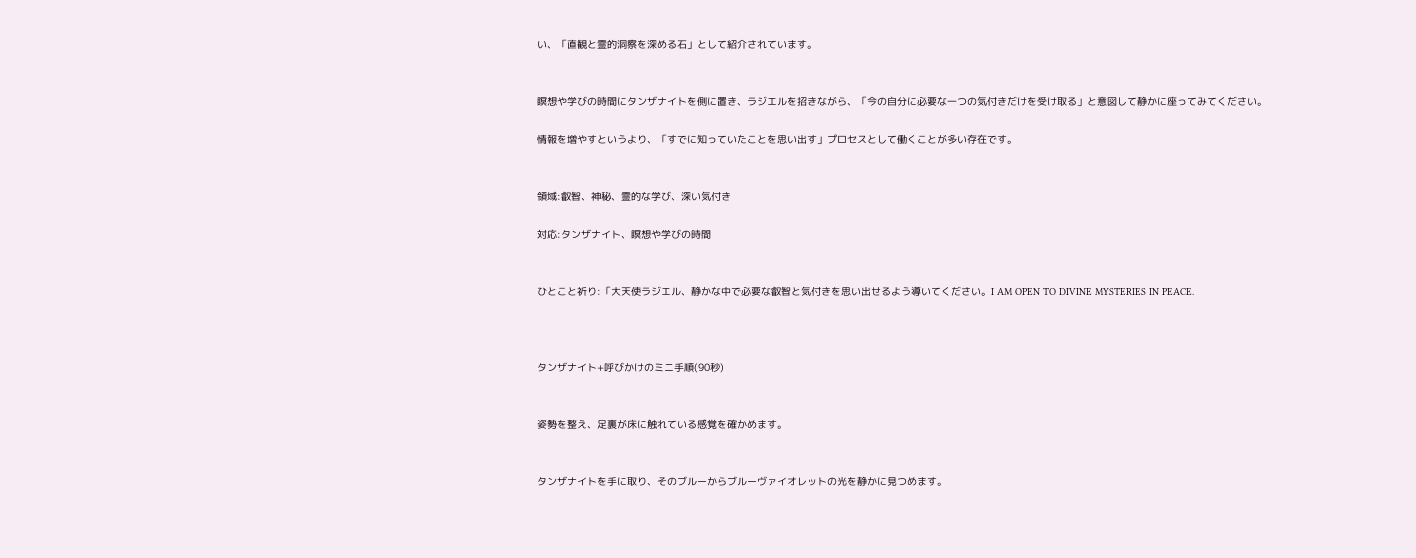い、「直観と霊的洞察を深める石」として紹介されています。


瞑想や学びの時間にタンザナイトを側に置き、ラジエルを招きながら、「今の自分に必要な一つの気付きだけを受け取る」と意図して静かに座ってみてください。

情報を増やすというより、「すでに知っていたことを思い出す」プロセスとして働くことが多い存在です。


領域:叡智、神秘、霊的な学び、深い気付き

対応:タンザナイト、瞑想や学びの時間


ひとこと祈り:「大天使ラジエル、静かな中で必要な叡智と気付きを思い出せるよう導いてください。I AM OPEN TO DIVINE MYSTERIES IN PEACE.



タンザナイト+呼びかけのミニ手順(90秒)


姿勢を整え、足裏が床に触れている感覚を確かめます。


タンザナイトを手に取り、そのブルーからブルーヴァイオレットの光を静かに見つめます。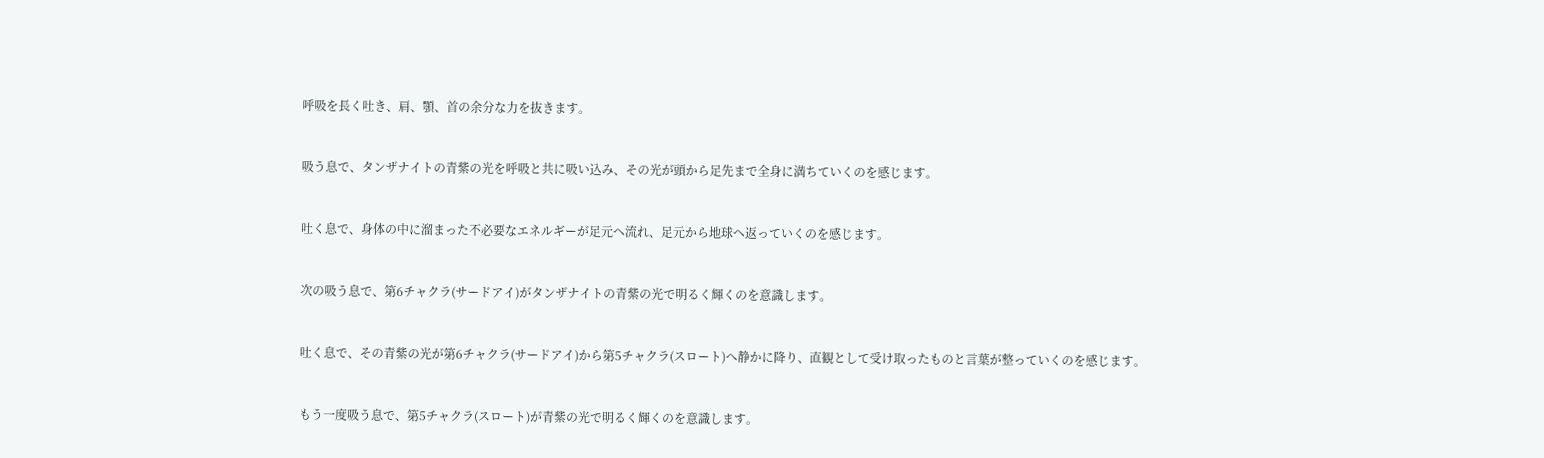呼吸を長く吐き、肩、顎、首の余分な力を抜きます。


吸う息で、タンザナイトの青紫の光を呼吸と共に吸い込み、その光が頭から足先まで全身に満ちていくのを感じます。


吐く息で、身体の中に溜まった不必要なエネルギーが足元へ流れ、足元から地球へ返っていくのを感じます。


次の吸う息で、第6チャクラ(サードアイ)がタンザナイトの青紫の光で明るく輝くのを意識します。


吐く息で、その青紫の光が第6チャクラ(サードアイ)から第5チャクラ(スロート)へ静かに降り、直観として受け取ったものと言葉が整っていくのを感じます。


もう一度吸う息で、第5チャクラ(スロート)が青紫の光で明るく輝くのを意識します。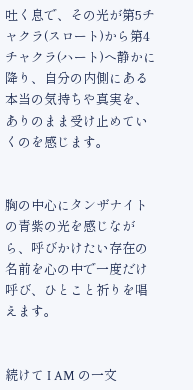吐く息で、その光が第5チャクラ(スロート)から第4チャクラ(ハート)へ静かに降り、自分の内側にある本当の気持ちや真実を、ありのまま受け止めていくのを感じます。


胸の中心にタンザナイトの青紫の光を感じながら、呼びかけたい存在の名前を心の中で一度だけ呼び、ひとこと祈りを唱えます。


続けて I AM の一文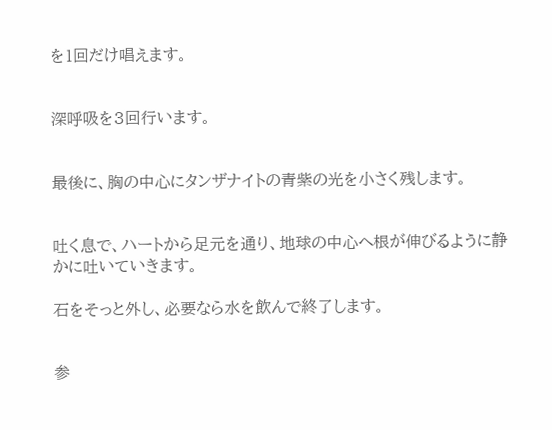を1回だけ唱えます。


深呼吸を3回行います。


最後に、胸の中心にタンザナイトの青紫の光を小さく残します。


吐く息で、ハートから足元を通り、地球の中心へ根が伸びるように静かに吐いていきます。

石をそっと外し、必要なら水を飲んで終了します。


参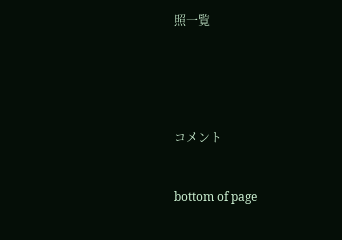照一覧





コメント


bottom of page